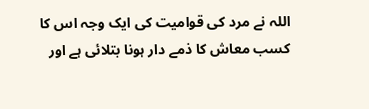اللہ نے مرد کی قوامیت کی ایک وجہ اس کا کسب معاش کا ذمے دار ہونا بتلائی ہے اور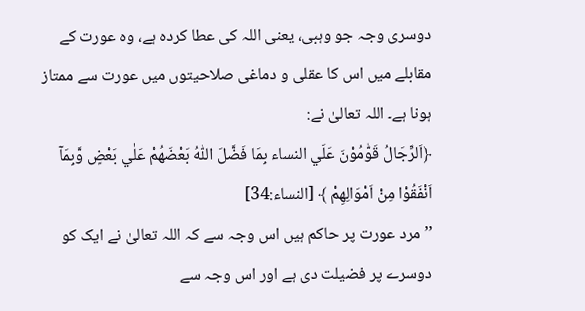دوسری وجہ جو وہبی، یعنی اللہ کی عطا کردہ ہے، وہ عورت کے مقابلے میں اس کا عقلی و دماغی صلاحیتوں میں عورت سے ممتاز ہونا ہے۔ اللہ تعالیٰ نے:
﴿اَلرِّجَالُ قَوّٰمُوْنَ عَلَي النساء بِمَا فَضَّلَ اللّٰهُ بَعْضَھُمْ عَلٰي بَعْضٍ وَّبِمَآ اَنْفَقُوْا مِنْ اَمْوَالِهِمْ ﴾ [النساء:34]
’’ مرد عورت پر حاکم ہیں اس وجہ سے کہ اللہ تعالیٰ نے ایک کو دوسرے پر فضیلت دی ہے اور اس وجہ سے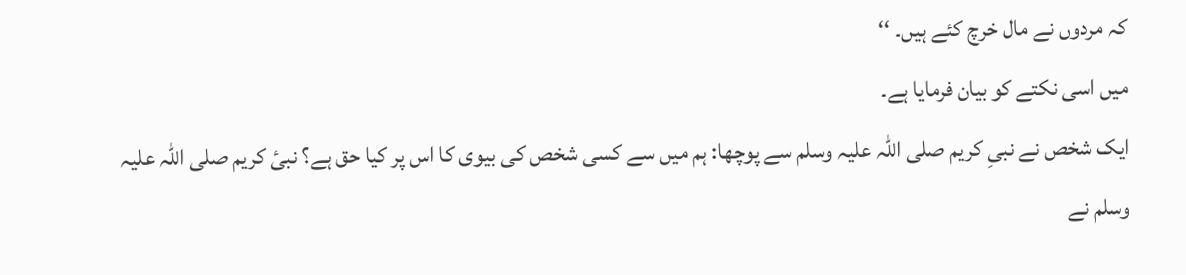کہ مردوں نے مال خرچ کئے ہیں۔ ‘‘
میں اسی نکتے کو بیان فرمایا ہے۔
ایک شخص نے نبیِ کریم صلی اللہ علیہ وسلم سے پوچھا: ہم میں سے کسی شخص کی بیوی کا اس پر کیا حق ہے؟ نبیٔ کریم صلی اللہ علیہ وسلم نے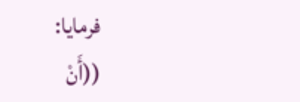فرمایا:
((أَنْ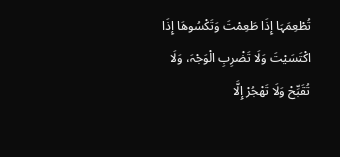تُطْعِمَہَا إِذَا طَعِمْتَ وَتَکْسُوھَا إِذَا اکْتَسَیْتَ وَلَا تَضْرِبِ الْوَجْہَ، وَلَا تُقَبِّحْ وَلَا تَھْجُرْ إِلَّا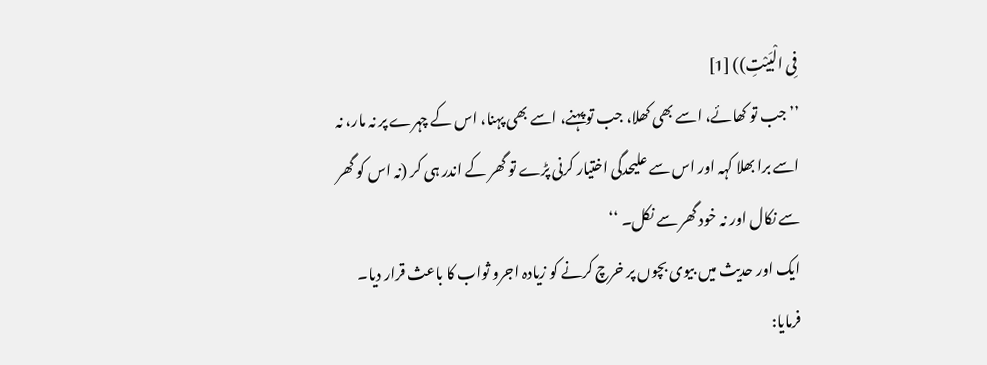فِی الْبَیْتِ)) [1]
’’جب تو کھائے، اسے بھی کھلا، جب تو پہنے، اسے بھی پہنا، اس کے چہرے پر نہ مار، نہ اسے برا بھلا کہہ اور اس سے علیحدگی اختیار کرنی پڑے تو گھر کے اندر ہی کر (نہ اس کو گھر سے نکال اور نہ خود گھر سے نکل۔ ‘‘
ایک اور حدیث میں بیوی بچوں پر خرچ کرنے کو زیادہ اجرو ثواب کا باعث قرار دیا۔ فرمایا: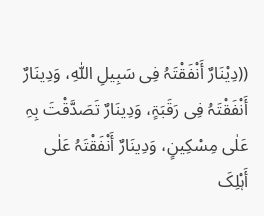((دِیْنَارٌ أَنْفَقْتَہُ فِی سَبِیلِ اللّٰہِ، وَدِینَارٌ أَنْفَقْتَہُ فِی رَقَبَۃٍ، وَدِینَارٌ تَصَدَّقْتَ بِہِ عَلٰی مِسْکِینٍ، وَدِینَارٌ أَنْفَقْتَہُ عَلٰی أَہْلِکَ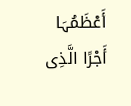أَعْظَمُہَا أَجْرًا الَّذِی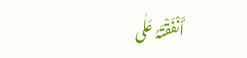أَنْفَقْتَہُ عَلٰی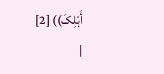أَہْلِکَ)) [2]
|